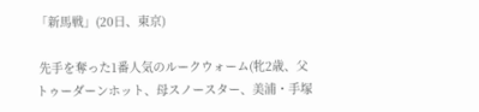「新馬戦」(20日、東京)

 先手を奪った1番人気のルークウォーム(牝2歳、父トゥーダーンホット、母スノースター、美浦・手塚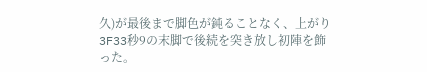久)が最後まで脚色が鈍ることなく、上がり3F33秒9の末脚で後続を突き放し初陣を飾った。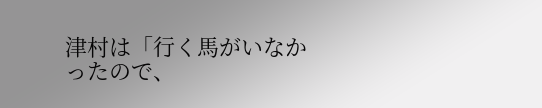津村は「行く馬がいなかったので、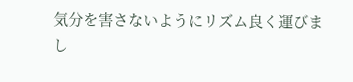気分を害さないようにリズム良く運びまし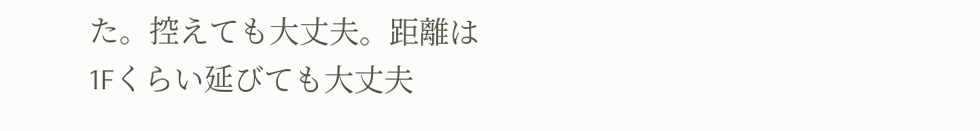た。控えても大丈夫。距離は1Fくらい延びても大丈夫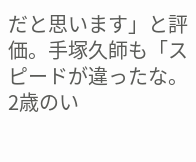だと思います」と評価。手塚久師も「スピードが違ったな。2歳のい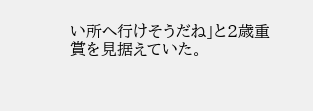い所へ行けそうだね」と2歳重賞を見据えていた。